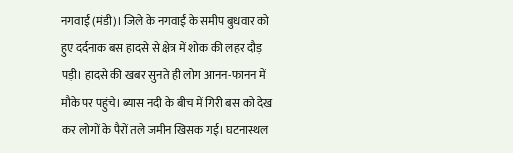नगवाईं (मंडी)। जिले के नगवाईं के समीप बुधवार को हुए दर्दनाक बस हादसे से क्षेत्र में शोक की लहर दौड़ पड़ी। हादसे की खबर सुनते ही लोग आनन-फानन में मौके पर पहुंचे। ब्यास नदी के बीच में गिरी बस को देख कर लोगों के पैरों तले जमीन खिसक गई। घटनास्थल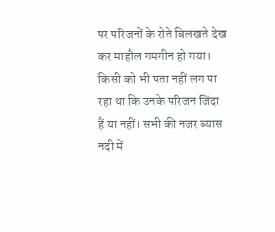पर परिजनों के रोते बिलखते देख कर माहौल गमगीन हो गया। किसी को भी पता नहीं लग पा रहा था कि उनके परिजन जिंदा हैं या नहीं। सभी की नजर ब्यास नदी में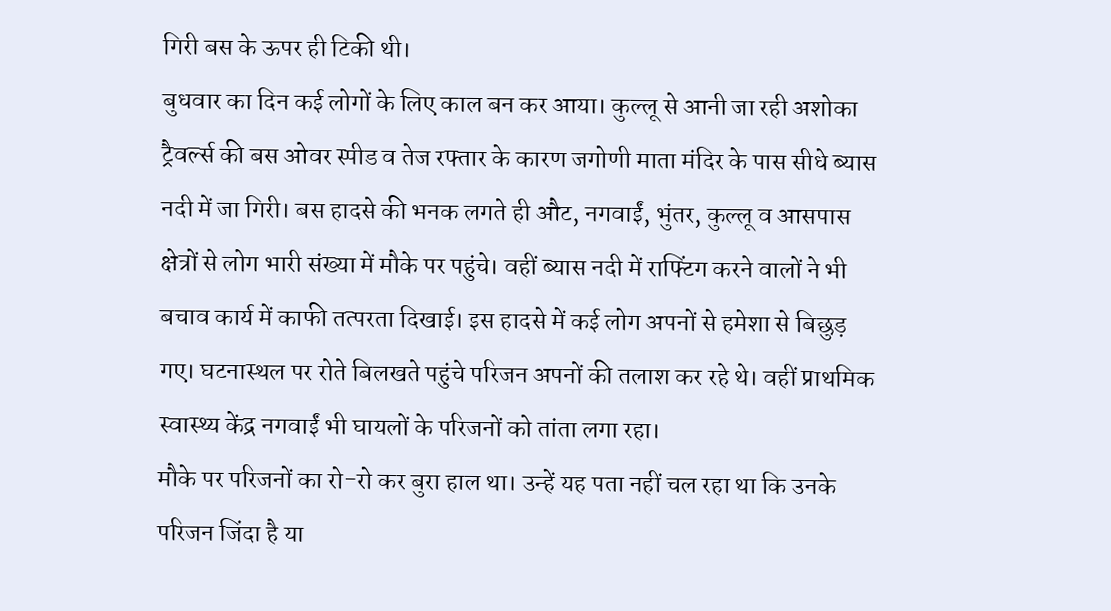गिरी बस के ऊपर ही टिकी थी।
बुधवार का दिन कई लोगों के लिए काल बन कर आया। कुल्लू से आनी जा रही अशोका ट्रैवर्ल्स की बस ओवर स्पीड व तेज रफ्तार के कारण जगोणी माता मंदिर के पास सीधे ब्यास नदी में जा गिरी। बस हादसे की भनक लगते ही औट, नगवाईं, भुंतर, कुल्लू व आसपास क्षेत्रों से लोग भारी संख्या में मौके पर पहुंचे। वहीं ब्यास नदी में राफ्टिंग करने वालों ने भी बचाव कार्य में काफी तत्परता दिखाई। इस हादसे में कई लोग अपनों से हमेशा से बिछुड़ गए। घटनास्थल पर रोते बिलखते पहुंचे परिजन अपनों की तलाश कर रहे थे। वहीं प्राथमिक स्वास्थ्य केंद्र नगवाईं भी घायलों के परिजनों को तांता लगा रहा।
मौके पर परिजनों का रो-रो कर बुरा हाल था। उन्हें यह पता नहीं चल रहा था कि उनके परिजन जिंदा है या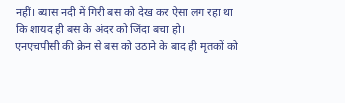नहीं। ब्यास नदी में गिरी बस को देख कर ऐसा लग रहा था कि शायद ही बस के अंदर को जिंदा बचा हो।
एनएचपीसी की क्रेन से बस को उठाने के बाद ही मृतकों को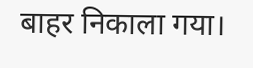बाहर निकाला गया।